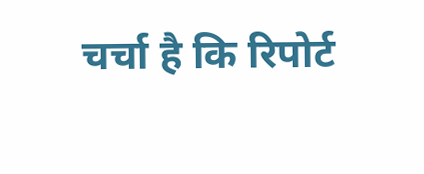चर्चा है कि रिपोर्ट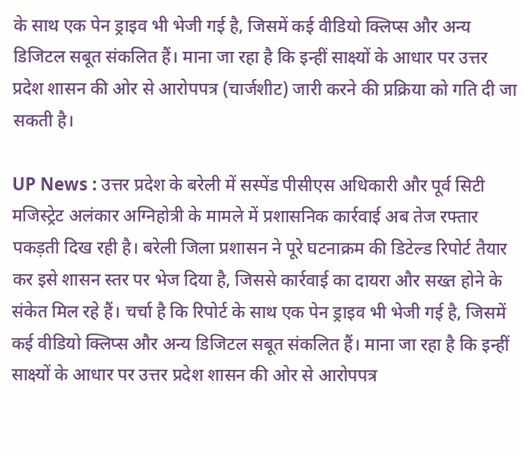के साथ एक पेन ड्राइव भी भेजी गई है, जिसमें कई वीडियो क्लिप्स और अन्य डिजिटल सबूत संकलित हैं। माना जा रहा है कि इन्हीं साक्ष्यों के आधार पर उत्तर प्रदेश शासन की ओर से आरोपपत्र (चार्जशीट) जारी करने की प्रक्रिया को गति दी जा सकती है।

UP News : उत्तर प्रदेश के बरेली में सस्पेंड पीसीएस अधिकारी और पूर्व सिटी मजिस्ट्रेट अलंकार अग्निहोत्री के मामले में प्रशासनिक कार्रवाई अब तेज रफ्तार पकड़ती दिख रही है। बरेली जिला प्रशासन ने पूरे घटनाक्रम की डिटेल्ड रिपोर्ट तैयार कर इसे शासन स्तर पर भेज दिया है, जिससे कार्रवाई का दायरा और सख्त होने के संकेत मिल रहे हैं। चर्चा है कि रिपोर्ट के साथ एक पेन ड्राइव भी भेजी गई है, जिसमें कई वीडियो क्लिप्स और अन्य डिजिटल सबूत संकलित हैं। माना जा रहा है कि इन्हीं साक्ष्यों के आधार पर उत्तर प्रदेश शासन की ओर से आरोपपत्र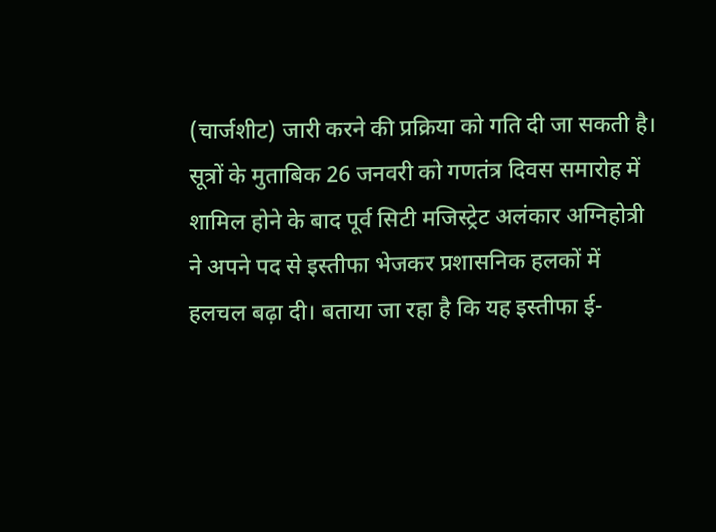(चार्जशीट) जारी करने की प्रक्रिया को गति दी जा सकती है।
सूत्रों के मुताबिक 26 जनवरी को गणतंत्र दिवस समारोह में शामिल होने के बाद पूर्व सिटी मजिस्ट्रेट अलंकार अग्निहोत्री ने अपने पद से इस्तीफा भेजकर प्रशासनिक हलकों में हलचल बढ़ा दी। बताया जा रहा है कि यह इस्तीफा ई-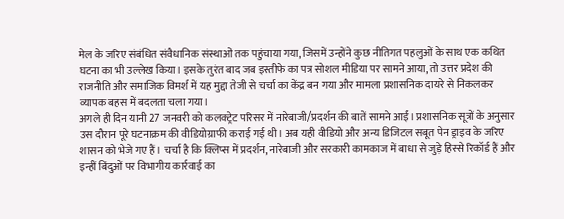मेल के जरिए संबंधित संवैधानिक संस्थाओं तक पहुंचाया गया, जिसमें उन्होंने कुछ नीतिगत पहलुओं के साथ एक कथित घटना का भी उल्लेख किया। इसके तुरंत बाद जब इस्तीफे का पत्र सोशल मीडिया पर सामने आया, तो उत्तर प्रदेश की राजनीति और समाजिक विमर्श में यह मुद्दा तेजी से चर्चा का केंद्र बन गया और मामला प्रशासनिक दायरे से निकलकर व्यापक बहस में बदलता चला गया।
अगले ही दिन यानी 27 जनवरी को कलक्ट्रेट परिसर में नारेबाजी/प्रदर्शन की बातें सामने आईं। प्रशासनिक सूत्रों के अनुसार उस दौरान पूरे घटनाक्रम की वीडियोग्राफी कराई गई थी। अब यही वीडियो और अन्य डिजिटल सबूत पेन ड्राइव के जरिए शासन को भेजे गए हैं। चर्चा है कि क्लिप्स में प्रदर्शन, नारेबाजी और सरकारी कामकाज में बाधा से जुड़े हिस्से रिकॉर्ड हैं और इन्हीं बिंदुओं पर विभागीय कार्रवाई का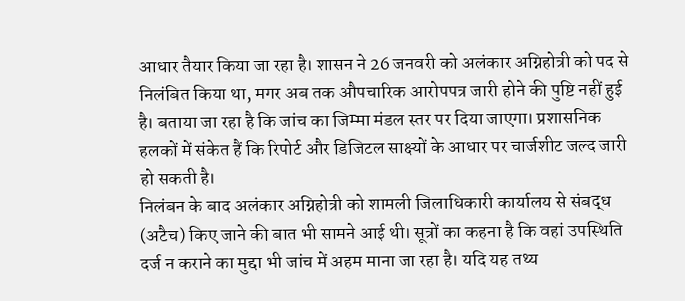आधार तैयार किया जा रहा है। शासन ने 26 जनवरी को अलंकार अग्निहोत्री को पद से निलंबित किया था, मगर अब तक औपचारिक आरोपपत्र जारी होने की पुष्टि नहीं हुई है। बताया जा रहा है कि जांच का जिम्मा मंडल स्तर पर दिया जाएगा। प्रशासनिक हलकों में संकेत हैं कि रिपोर्ट और डिजिटल साक्ष्यों के आधार पर चार्जशीट जल्द जारी हो सकती है।
निलंबन के बाद अलंकार अग्निहोत्री को शामली जिलाधिकारी कार्यालय से संबद्ध (अटैच) किए जाने की बात भी सामने आई थी। सूत्रों का कहना है कि वहां उपस्थिति दर्ज न कराने का मुद्दा भी जांच में अहम माना जा रहा है। यदि यह तथ्य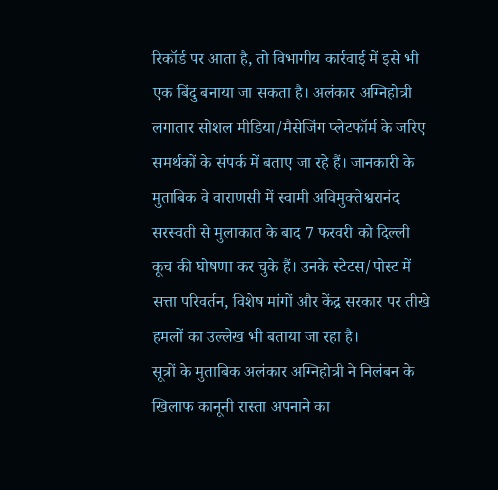रिकॉर्ड पर आता है, तो विभागीय कार्रवाई में इसे भी एक बिंदु बनाया जा सकता है। अलंकार अग्निहोत्री लगातार सोशल मीडिया/मैसेजिंग प्लेटफॉर्म के जरिए समर्थकों के संपर्क में बताए जा रहे हैं। जानकारी के मुताबिक वे वाराणसी में स्वामी अविमुक्तेश्वरानंद सरस्वती से मुलाकात के बाद 7 फरवरी को दिल्ली कूच की घोषणा कर चुके हैं। उनके स्टेटस/पोस्ट में सत्ता परिवर्तन, विशेष मांगों और केंद्र सरकार पर तीखे हमलों का उल्लेख भी बताया जा रहा है।
सूत्रों के मुताबिक अलंकार अग्निहोत्री ने निलंबन के खिलाफ कानूनी रास्ता अपनाने का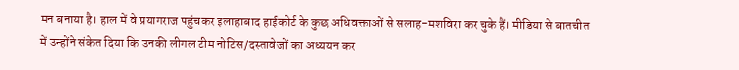मन बनाया है। हाल में वे प्रयागराज पहुंचकर इलाहाबाद हाईकोर्ट के कुछ अधिवक्ताओं से सलाह-मशविरा कर चुके हैं। मीडिया से बातचीत में उन्होंने संकेत दिया कि उनकी लीगल टीम नोटिस/दस्तावेजों का अध्ययन कर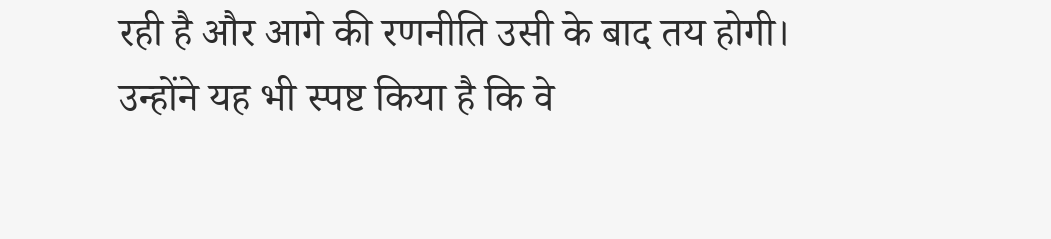रही है और आगे की रणनीति उसी के बाद तय होगी। उन्होंने यह भी स्पष्ट किया है कि वे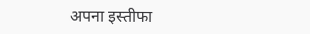अपना इस्तीफा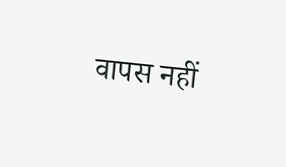वापस नहीं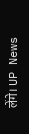लेंगे। UP News